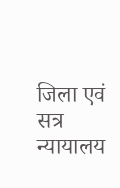जिला एवं सत्र न्यायालय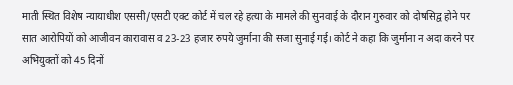माती स्थित विशेष न्यायाधीश एससी/एसटी एक्ट कोर्ट में चल रहे हत्या के मामले की सुनवाई के दौरान गुरुवार को दोषसिद्व होने पर सात आरोपियों को आजीवन कारावास व 23-23 हजार रुपये जुर्माना की सजा सुनाई गई। कोर्ट ने कहा कि जुर्माना न अदा करने पर अभियुक्तों को 45 दिनों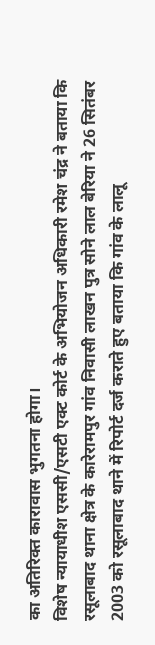का अतिरिक्त कारावास भुगतना होगा।
विशेष न्यायाधीश एससी/एसटी एक्ट कोर्ट के अभियोजन अधिकारी रमेश चंद्र ने बताया कि रसूलाबाद थाना क्षेत्र के कारेरामपुर गांव निवासी लाखन पुत्र सोने लाल बेरिया ने 26 सितंबर 2003 को रसूलाबाद थाने में रिपोर्ट दर्ज कराते हुए बताया कि गांव के लालू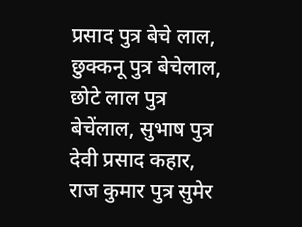प्रसाद पुत्र बेचे लाल, छुक्कनू पुत्र बेचेलाल, छोटे लाल पुत्र बेचेंलाल, सुभाष पुत्र देवी प्रसाद कहार, राज कुमार पुत्र सुमेर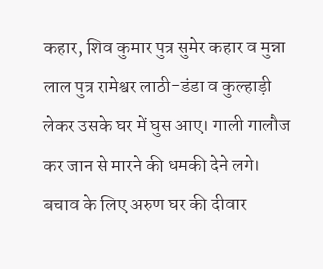कहार, शिव कुमार पुत्र सुमेर कहार व मुन्ना लाल पुत्र रामेश्वर लाठी-डंडा व कुल्हाड़ी लेकर उसके घर में घुस आए। गाली गालौज कर जान से मारने की धमकी देने लगे। बचाव के लिए अरुण घर की दीवार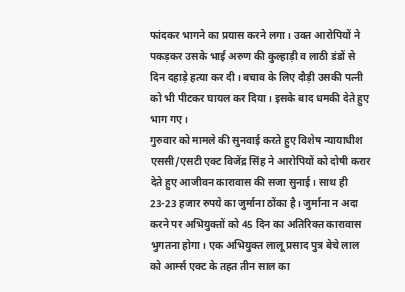फांदकर भागने का प्रयास करने लगा। उक्त आरोपियों ने पकड़कर उसके भाई अरुण की कुल्हाड़ी व लाठी डंडों से दिन दहाड़े हत्या कर दी। बचाव के लिए दौड़ी उसकी पत्नी को भी पीटकर घायल कर दिया। इसके बाद धमकी देते हुए भाग गए।
गुरुवार को मामले की सुनवाई करते हुए विशेष न्यायाधीश एससी/एसटी एक्ट विजेंद्र सिंह ने आरोपियों को दोषी करार देते हुए आजीवन कारावास की सजा सुनाई। साथ ही 23-23 हजार रुपये का जुर्माना ठोंका है। जुर्माना न अदा करने पर अभियुक्तों को 45 दिन का अतिरिक्त कारावास भुगतना होगा। एक अभियुक्त लालू प्रसाद पुत्र बेचे लाल को आर्म्स एक्ट के तहत तीन साल का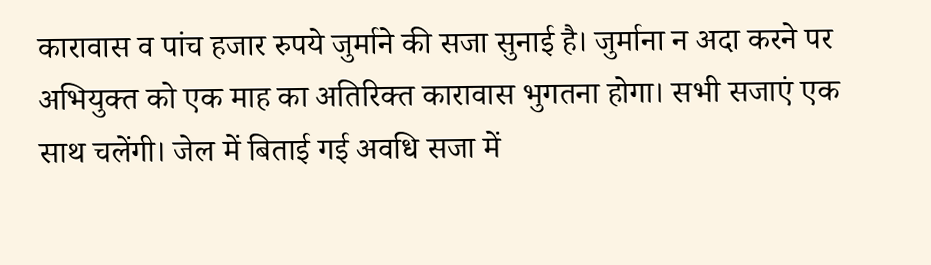कारावास व पांच हजार रुपये जुर्माने की सजा सुनाई है। जुर्माना न अदा करने पर अभियुक्त को एक माह का अतिरिक्त कारावास भुगतना होगा। सभी सजाएं एक साथ चलेंगी। जेल में बिताई गई अवधि सजा में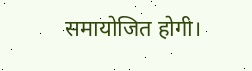समायोजित होगी।